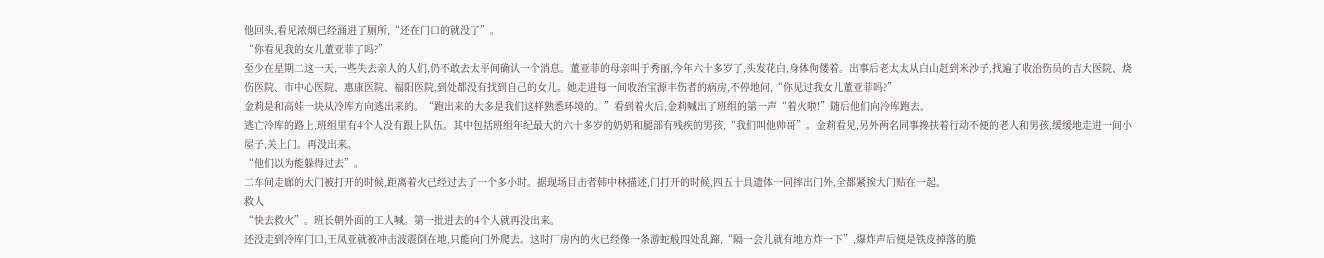他回头,看见浓烟已经涌进了厕所,“还在门口的就没了”。
“你看见我的女儿董亚菲了吗?”
至少在星期二这一天,一些失去亲人的人们,仍不敢去太平间确认一个消息。董亚菲的母亲叫于秀丽,今年六十多岁了,头发花白,身体佝偻着。出事后老太太从白山赶到米沙子,找遍了收治伤员的吉大医院、烧伤医院、市中心医院、惠康医院、福阳医院,到处都没有找到自己的女儿。她走进每一间收治宝源丰伤者的病房,不停地问,“你见过我女儿董亚菲吗?”
金莉是和高娃一块从冷库方向逃出来的。“跑出来的大多是我们这样熟悉环境的。”看到着火后,金莉喊出了班组的第一声“着火啦!”随后他们向冷库跑去。
逃亡冷库的路上,班组里有4个人没有跟上队伍。其中包括班组年纪最大的六十多岁的奶奶和腿部有残疾的男孩,“我们叫他帅哥”。金莉看见,另外两名同事搀扶着行动不便的老人和男孩,缓缓地走进一间小屋子,关上门。再没出来。
“他们以为能躲得过去”。
二车间走廊的大门被打开的时候,距离着火已经过去了一个多小时。据现场目击者韩中林描述,门打开的时候,四五十具遗体一同摔出门外,全都紧挨大门贴在一起。
救人
“快去救火”。班长朝外面的工人喊。第一批进去的4个人就再没出来。
还没走到冷库门口,王凤亚就被冲击波震倒在地,只能向门外爬去。这时厂房内的火已经像一条游蛇般四处乱蹿,“隔一会儿就有地方炸一下”,爆炸声后便是铁皮掉落的脆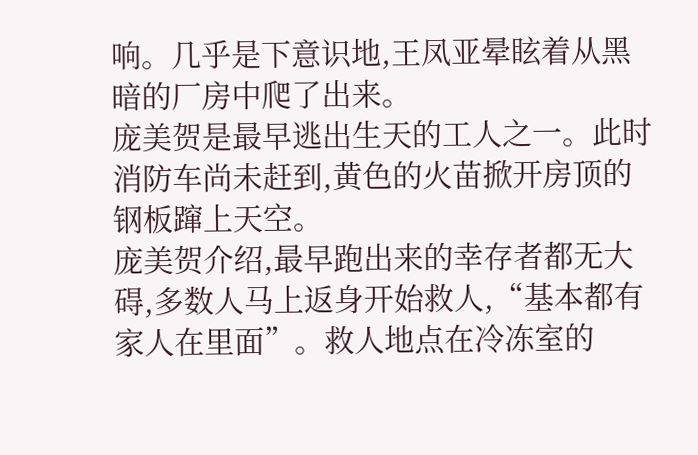响。几乎是下意识地,王凤亚晕眩着从黑暗的厂房中爬了出来。
庞美贺是最早逃出生天的工人之一。此时消防车尚未赶到,黄色的火苗掀开房顶的钢板蹿上天空。
庞美贺介绍,最早跑出来的幸存者都无大碍,多数人马上返身开始救人,“基本都有家人在里面”。救人地点在冷冻室的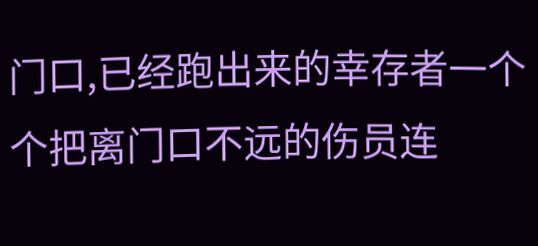门口,已经跑出来的幸存者一个个把离门口不远的伤员连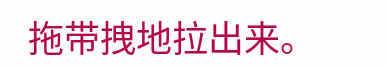拖带拽地拉出来。